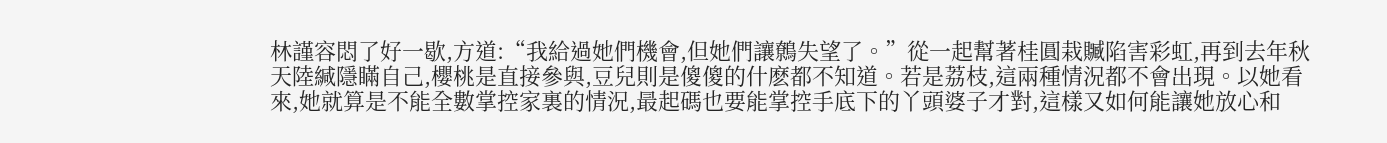林謹容悶了好一歇,方道:“我給過她們機會,但她們讓鷯失望了。”從一起幫著桂圓栽贓陷害彩虹,再到去年秋天陸緘隱瞞自己,櫻桃是直接參與,豆兒則是傻傻的什麽都不知道。若是荔枝,這兩種情況都不會出現。以她看來,她就算是不能全數掌控家裏的情況,最起碼也要能掌控手底下的丫頭婆子才對,這樣又如何能讓她放心和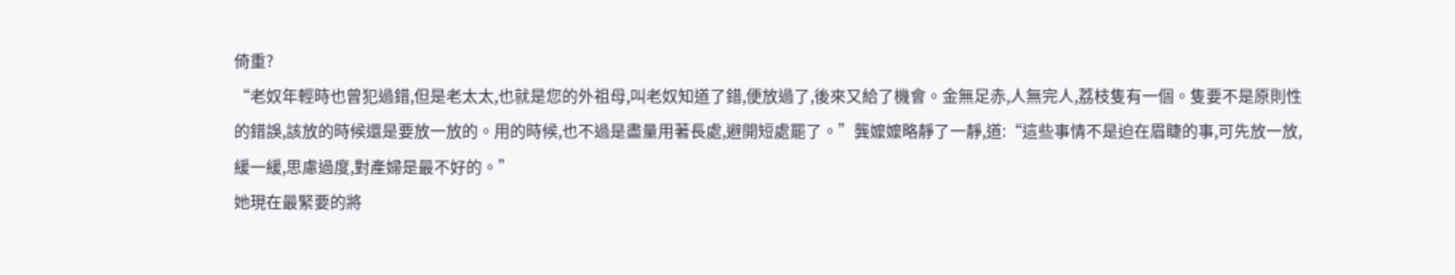倚重?
“老奴年輕時也曾犯過錯,但是老太太,也就是您的外祖母,叫老奴知道了錯,便放過了,後來又給了機會。金無足赤,人無完人,荔枝隻有一個。隻要不是原則性的錯誤,該放的時候還是要放一放的。用的時候,也不過是盡量用著長處,避開短處罷了。”龔嬤嬤略靜了一靜,道:“這些事情不是迫在眉睫的事,可先放一放,緩一緩,思慮過度,對產婦是最不好的。”
她現在最緊要的將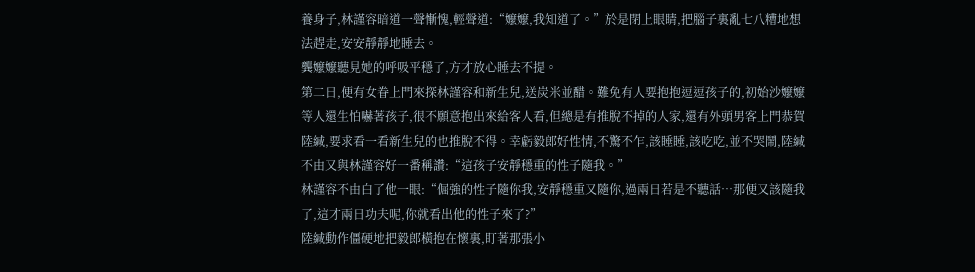養身子,林謹容暗道一聲慚愧,輕聲道:“嬤嬤,我知道了。”於是閉上眼睛,把腦子裏亂七八糟地想法趕走,安安靜靜地睡去。
龔嬤嬤聽見她的呼吸平穩了,方才放心睡去不提。
第二日,便有女眷上門來探林謹容和新生兒,送炭米並醋。難免有人要抱抱逗逗孩子的,初始沙嬤嬤等人還生怕嚇著孩子,很不願意抱出來給客人看,但總是有推脫不掉的人家,還有外頭男客上門恭賀陸緘,要求看一看新生兒的也推脫不得。幸虧毅郎好性情,不驚不乍,該睡睡,該吃吃,並不哭鬧,陸緘不由又與林謹容好一番稱讚:“這孩子安靜穩重的性子隨我。”
林謹容不由白了他一眼:“倔強的性子隨你我,安靜穩重又隨你,過兩日若是不聽話…那便又該隨我了,這才兩日功夫呢,你就看出他的性子來了?”
陸緘動作僵硬地把毅郎橫抱在懷裏,盯著那張小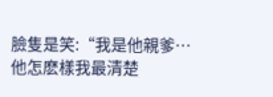臉隻是笑:“我是他親爹…他怎麽樣我最清楚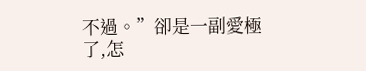不過。”卻是一副愛極了,怎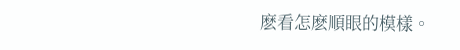麽看怎麽順眼的模樣。